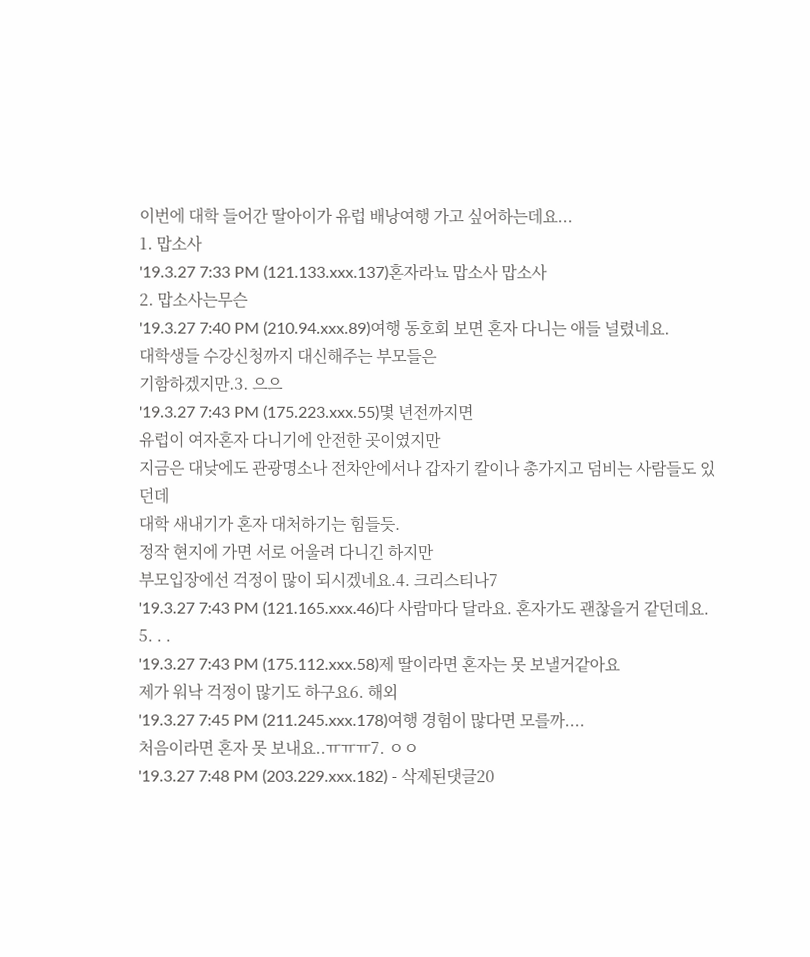이번에 대학 들어간 딸아이가 유럽 배낭여행 가고 싶어하는데요...
1. 맙소사
'19.3.27 7:33 PM (121.133.xxx.137)혼자라뇨 맙소사 맙소사
2. 맙소사는무슨
'19.3.27 7:40 PM (210.94.xxx.89)여행 동호회 보면 혼자 다니는 애들 널렸네요.
대학생들 수강신청까지 대신해주는 부모들은
기함하겠지만.3. 으으
'19.3.27 7:43 PM (175.223.xxx.55)몇 년전까지면
유럽이 여자혼자 다니기에 안전한 곳이였지만
지금은 대낮에도 관광명소나 전차안에서나 갑자기 칼이나 총가지고 덤비는 사람들도 있던데
대학 새내기가 혼자 대처하기는 힘들듯.
정작 현지에 가면 서로 어울려 다니긴 하지만
부모입장에선 걱정이 많이 되시겠네요.4. 크리스티나7
'19.3.27 7:43 PM (121.165.xxx.46)다 사람마다 달라요. 혼자가도 괜찮을거 같던데요.
5. . .
'19.3.27 7:43 PM (175.112.xxx.58)제 딸이라면 혼자는 못 보낼거같아요
제가 워낙 걱정이 많기도 하구요6. 해외
'19.3.27 7:45 PM (211.245.xxx.178)여행 경험이 많다면 모를까....
처음이라면 혼자 못 보내요..ㅠㅠㅠ7. ㅇㅇ
'19.3.27 7:48 PM (203.229.xxx.182) - 삭제된댓글20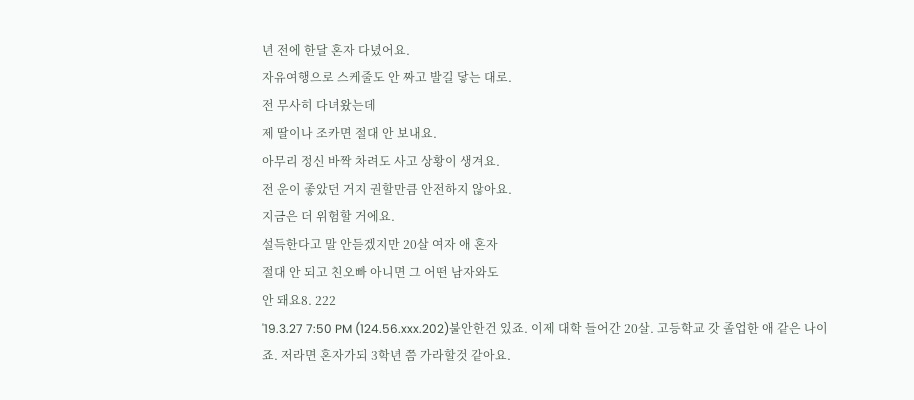년 전에 한달 혼자 다녔어요.
자유여행으로 스케줄도 안 짜고 발길 닿는 대로.
전 무사히 다녀왔는데
제 딸이나 조카면 절대 안 보내요.
아무리 정신 바짝 차려도 사고 상황이 생겨요.
전 운이 좋았던 거지 권할만큼 안전하지 않아요.
지금은 더 위험할 거에요.
설득한다고 말 안듣겠지만 20살 여자 애 혼자
절대 안 되고 친오빠 아니면 그 어떤 남자와도
안 돼요8. 222
'19.3.27 7:50 PM (124.56.xxx.202)불안한건 있죠. 이제 대학 들어간 20살. 고등학교 갓 졸업한 애 같은 나이죠. 저라면 혼자가되 3학년 쯤 가라할것 같아요.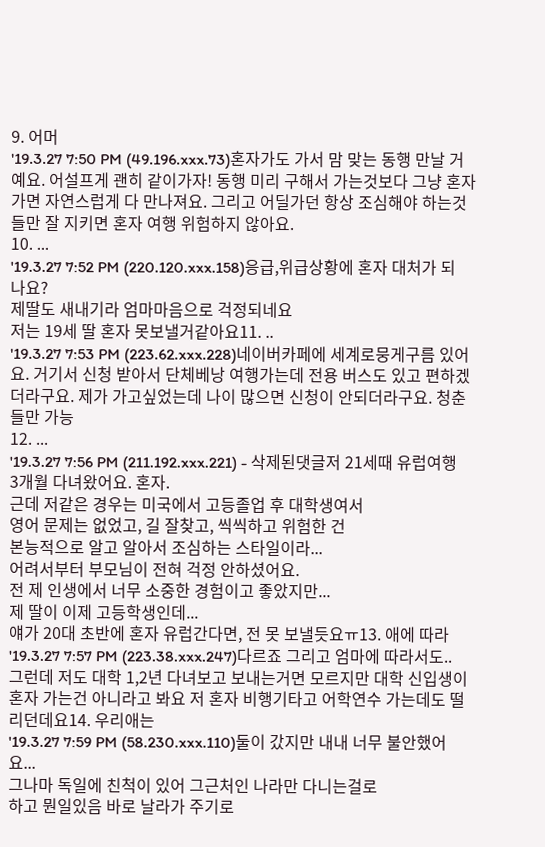9. 어머
'19.3.27 7:50 PM (49.196.xxx.73)혼자가도 가서 맘 맞는 동행 만날 거예요. 어설프게 괜히 같이가자! 동행 미리 구해서 가는것보다 그냥 혼자 가면 자연스럽게 다 만나져요. 그리고 어딜가던 항상 조심해야 하는것들만 잘 지키면 혼자 여행 위험하지 않아요.
10. ...
'19.3.27 7:52 PM (220.120.xxx.158)응급,위급상황에 혼자 대처가 되나요?
제딸도 새내기라 엄마마음으로 걱정되네요
저는 19세 딸 혼자 못보낼거같아요11. ..
'19.3.27 7:53 PM (223.62.xxx.228)네이버카페에 세계로뭉게구름 있어요. 거기서 신청 받아서 단체베낭 여행가는데 전용 버스도 있고 편하겠더라구요. 제가 가고싶었는데 나이 많으면 신청이 안되더라구요. 청춘들만 가능
12. ...
'19.3.27 7:56 PM (211.192.xxx.221) - 삭제된댓글저 21세때 유럽여행 3개월 다녀왔어요. 혼자.
근데 저같은 경우는 미국에서 고등졸업 후 대학생여서
영어 문제는 없었고, 길 잘찾고, 씩씩하고 위험한 건
본능적으로 알고 알아서 조심하는 스타일이라...
어려서부터 부모님이 전혀 걱정 안하셨어요.
전 제 인생에서 너무 소중한 경험이고 좋았지만...
제 딸이 이제 고등학생인데...
얘가 20대 초반에 혼자 유럽간다면, 전 못 보낼듯요ㅠ13. 애에 따라
'19.3.27 7:57 PM (223.38.xxx.247)다르죠 그리고 엄마에 따라서도..
그런데 저도 대학 1,2년 다녀보고 보내는거면 모르지만 대학 신입생이 혼자 가는건 아니라고 봐요 저 혼자 비행기타고 어학연수 가는데도 떨리던데요14. 우리애는
'19.3.27 7:59 PM (58.230.xxx.110)둘이 갔지만 내내 너무 불안했어요...
그나마 독일에 친척이 있어 그근처인 나라만 다니는걸로
하고 뭔일있음 바로 날라가 주기로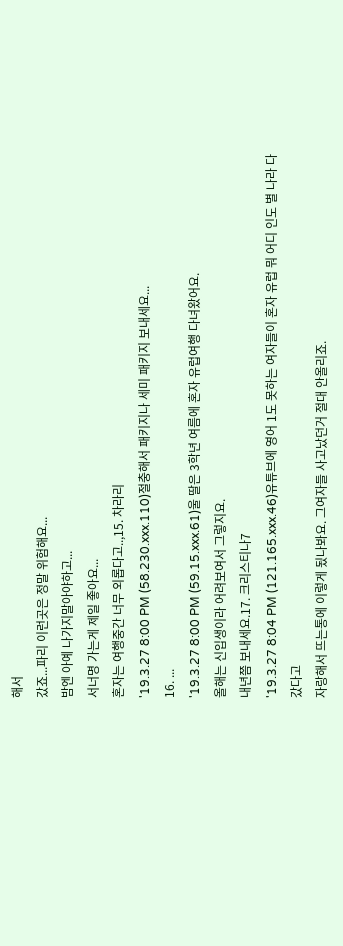해서
갔죠...파리 이런곳은 정말 위험해요...
밤엔 아예 나가지말아야하고...
서너명 가는게 제일 좋아요...
혼자는 여행중간 너무 외롭다고..,15. 차라리
'19.3.27 8:00 PM (58.230.xxx.110)절충해서 패키지나 세미 패키지 보내세요...
16. ...
'19.3.27 8:00 PM (59.15.xxx.61)울 딸은 3학년 여름에 혼자 유럽여행 다녀왔어요.
올해는 신입생이라 어려보여서 그렇지요.
내년쯤 보내세요.17. 크리스티나7
'19.3.27 8:04 PM (121.165.xxx.46)유튜브에 영어 1도 못하는 여자들이 혼자 유럽 뭐 어디 인도 별 나라 다 갔다고
자랑해서 뜨는통에 이렇게 됬나봐요. 그여자들 사고났던거 절대 안올리죠.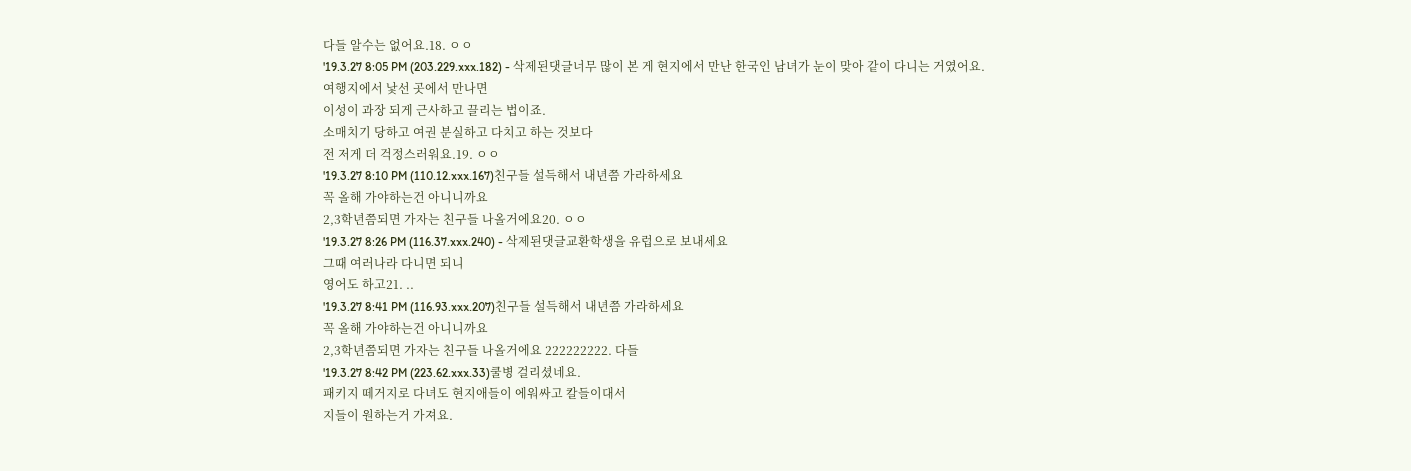다들 알수는 없어요.18. ㅇㅇ
'19.3.27 8:05 PM (203.229.xxx.182) - 삭제된댓글너무 많이 본 게 현지에서 만난 한국인 남녀가 눈이 맞아 같이 다니는 거였어요.
여행지에서 낯선 곳에서 만나면
이성이 과장 되게 근사하고 끌리는 법이죠.
소매치기 당하고 여권 분실하고 다치고 하는 것보다
전 저게 더 걱정스러워요.19. ㅇㅇ
'19.3.27 8:10 PM (110.12.xxx.167)친구들 설득해서 내년쯤 가라하세요
꼭 올해 가야하는건 아니니까요
2,3학년쯤되면 가자는 친구들 나올거에요20. ㅇㅇ
'19.3.27 8:26 PM (116.37.xxx.240) - 삭제된댓글교환학생을 유럽으로 보내세요
그때 여러나라 다니면 되니
영어도 하고21. ..
'19.3.27 8:41 PM (116.93.xxx.207)친구들 설득해서 내년쯤 가라하세요
꼭 올해 가야하는건 아니니까요
2,3학년쯤되면 가자는 친구들 나올거에요 222222222. 다들
'19.3.27 8:42 PM (223.62.xxx.33)쿨병 걸리셨네요.
패키지 떼거지로 다녀도 현지애들이 에워싸고 칼들이대서
지들이 원하는거 가져요.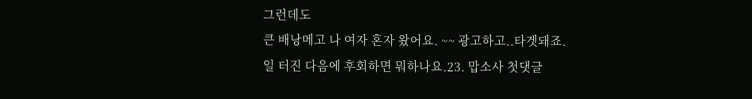그런데도
큰 배낭메고 나 여자 혼자 왔어요. ~~ 광고하고..타겟돼죠.
일 터진 다음에 후회하면 뭐하나요.23. 맙소사 첫댓글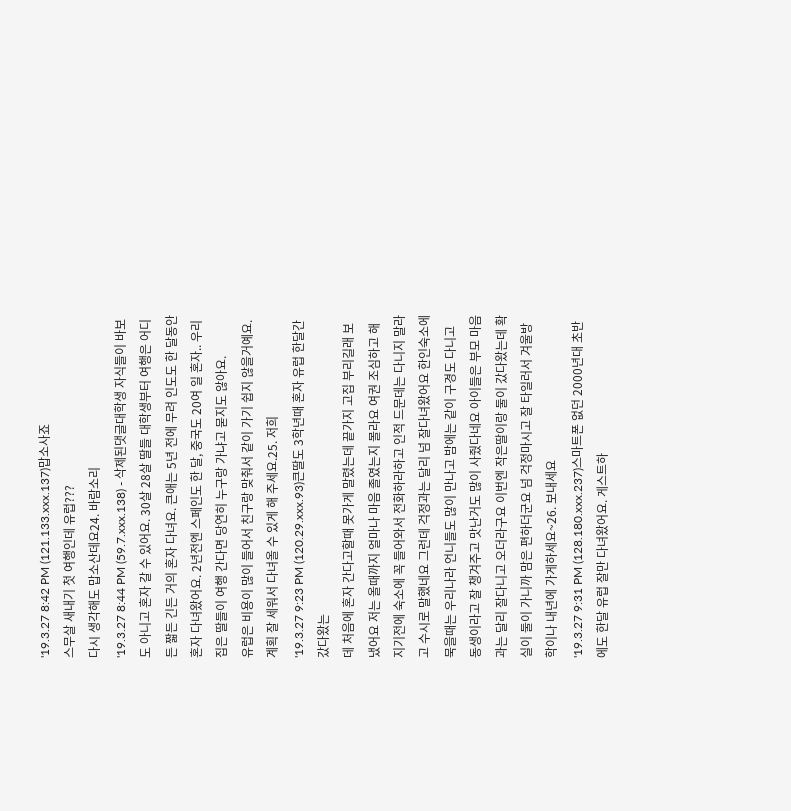'19.3.27 8:42 PM (121.133.xxx.137)맙소사죠
스무살 새내기 첫 여행인데 유럽???
다시 생각해도 맙소산데요24. 바람소리
'19.3.27 8:44 PM (59.7.xxx.138) - 삭제된댓글대학생 자식들이 바보도 아니고 혼자 갈 수 있어요. 30살 28살 딸들 대학생부터 여행은 어디든 짧든 긴든 거의 혼자 다녀요. 큰애는 5년 전에 무려 인도도 한 달동안 혼자 다녀왔어요. 2년전엔 스페인도 한 달, 중국도 20여 일 혼자.. 우리집은 딸들이 여행 간다면 당연히 누구랑 가냐고 묻지도 않아요.
유럽은 비용이 많이 들어서 친구랑 맞춰서 같이 가기 쉽지 않을거예요. 계획 잘 세워서 다녀올 수 있게 해 주세요.25. 저희
'19.3.27 9:23 PM (120.29.xxx.93)큰딸도 3학년때 혼자 유럽 한달간 갔다왔는
데 처음에 혼자 간다고할때 못가게 말렸는데 끝가지 고집 부리길래 보냈어요 저는 올때까지 얼마나 마음 졸였는지 몰라요 여권 조심하고 해지기전에 숙소에 꼭 들어와서 전화하라하고 인적 드문데는 다니지 말라고 수시로 말했네요 그런데 걱정과는 달리 넘 잘다녀왔어요 한인숙소에 묵을때는 우리나라 언니들도 많이 만나고 밤에는 같이 구경도 다니고 동생이라고 잘 챙겨주고 맛난거도 많이 사줬다네요 아이들은 부모 마음과는 달리 잘다니고 오더라구요 이번엔 작은딸이랑 둘이 갔다왔는데 확실이 둘이 가니까 맘은 편하더군요 넘 걱정마시고 잘 타일러서 겨울방학이나 내년에 가게하세요~26. 보내세요
'19.3.27 9:31 PM (128.180.xxx.237)스마트폰 없던 2000년대 초반에도 한달 유럽 잘만 다녀왔어요. 게스트하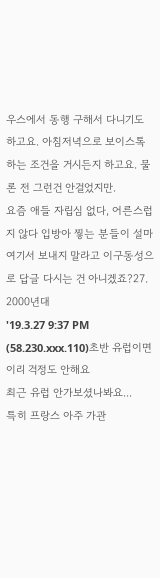우스에서 동행 구해서 다니기도 하고요. 아침저녁으로 보이스톡 하는 조건을 거시든지 하고요. 물론 전 그런건 안걸었지만.
요즘 애들 자립심 없다, 어른스럽지 않다 입방아 찧는 분들이 설마 여기서 보내지 말라고 이구동성으로 답글 다시는 건 아니겠죠?27. 2000년대
'19.3.27 9:37 PM (58.230.xxx.110)초반 유럽이면 이리 걱정도 안해요
최근 유럽 안가보셨나봐요...
특히 프랑스 아주 가관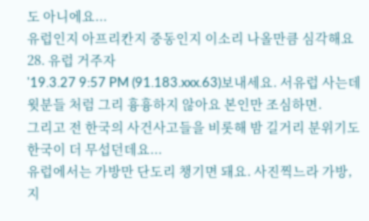도 아니에요...
유럽인지 아프리칸지 중동인지 이소리 나올만큼 심각해요28. 유럽 거주자
'19.3.27 9:57 PM (91.183.xxx.63)보내세요. 서유럽 사는데 윗분들 처럼 그리 흉흉하지 않아요 본인만 조심하면.
그리고 전 한국의 사건사고들을 비롯해 밤 길거리 분위기도 한국이 더 무섭던데요...
유럽에서는 가방만 단도리 챙기면 돼요. 사진찍느라 가방, 지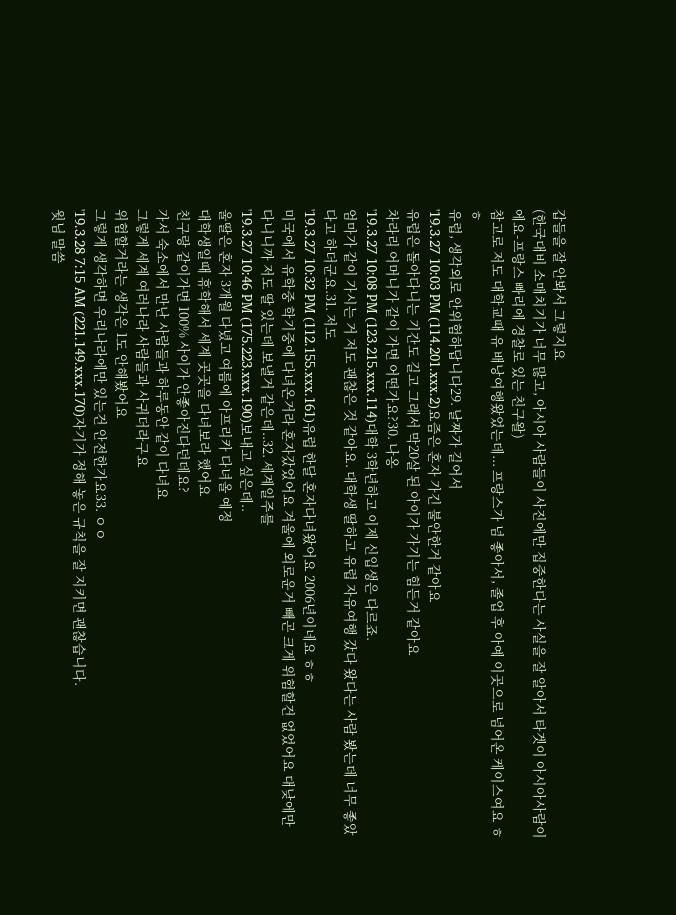갑들을 잘 안봐서 그렇지요
(한국대비 소매치기가 너무 많고, 아시아 사람들이 사진에만 집중한다는 사실을 잘 알아서 타겟이 아시아사람이에요-프랑스 빠리에 경찰로 있는 친구왈)
참고로 저도 대학교때 유 배낭여행왔었는데... 프랑스가 넘 좋아서, 졸업 후 아예 이곳으로 넘어온 케이스여요 ㅎㅎ
유럽, 생각외로 안위험하답니다29. 날짜가 길어서
'19.3.27 10:03 PM (114.201.xxx.2)요즘은 혼자 가긴 불안한거 같아요
유럽은 돌아다니는 기간도 길고 그래서 막20살 된 아이가 가기는 힘든거 같아요
차라리 어머니가 같이 가면 어떤가요?30. 나옹
'19.3.27 10:08 PM (123.215.xxx.114)대학 3학년하고 이제 신입생은 다르죠.
엄마가 같이 가시는 거 저도 괜찮은 것 같아요. 대학생 딸하고 유럽 자유여행 갔다 왔다는 사람 봤는데 너무 좋았다고 하더군요.31. 저도
'19.3.27 10:32 PM (112.155.xxx.161)유럽 한달 혼자다녀왔어요 2006년이네요 ㅎㅎ
미국에서 유학중 학기중에 다녀온거라 혼자갔었어요 겨울에 외로운거 빼곤 크게 위험할건 없었어요 대낮에만 다니니까 저도 딸 있는데 보낼거 같은데..32. 세계일주를
'19.3.27 10:46 PM (175.223.xxx.190)보내고 싶은데..
울딸은 혼자 3개월 다녔고 여름에 아프리카 다녀올 예정
대학생일때 휴학해서 세계 곳곳을 다녀보라 했어요
친구랑 같이가면 100% 사이가 안좋아진다던데요?
가서 숙소에서 만난 사람들과 하루동안 같이 다녀요
그렇게 세계 여러나라 사람들과 사귀더라구요
위험할거라는 생각은 1도 안해봤어요
그렇게 생각하면 우리나라에만 있는건 안전한가요33. ㅇㅇ
'19.3.28 7:15 AM (221.149.xxx.170)자기가 정해 놓은 규칙을 잘 지키면 괜찮습니다.
윗님 말씀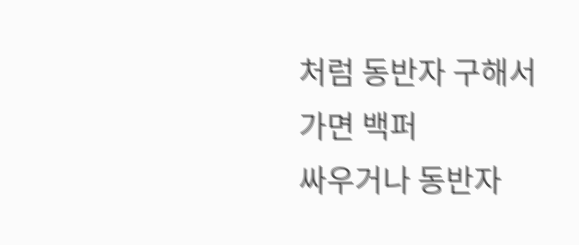처럼 동반자 구해서 가면 백퍼
싸우거나 동반자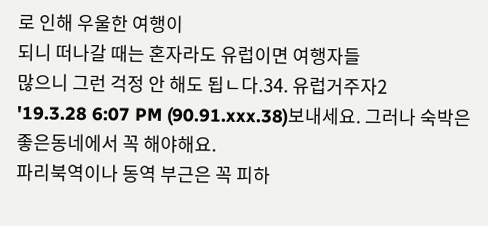로 인해 우울한 여행이
되니 떠나갈 때는 혼자라도 유럽이면 여행자들
많으니 그런 걱정 안 해도 됩ㄴ다.34. 유럽거주자2
'19.3.28 6:07 PM (90.91.xxx.38)보내세요. 그러나 숙박은 좋은동네에서 꼭 해야해요.
파리북역이나 동역 부근은 꼭 피하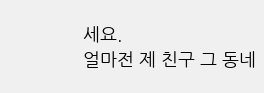세요.
얼마전 제 친구 그 동네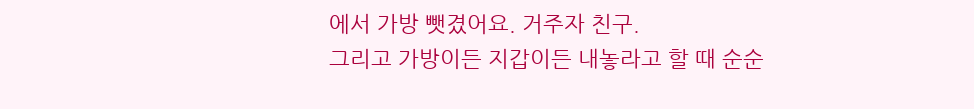에서 가방 뺏겼어요. 거주자 친구.
그리고 가방이든 지갑이든 내놓라고 할 때 순순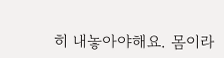히 내놓아야해요. 몸이라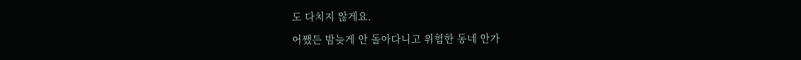도 다치지 않게요.
어쨌든 밤늦게 안 돌아다니고 위험한 동네 안가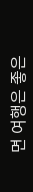면 여행은 좋은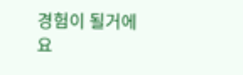경험이 될거에요